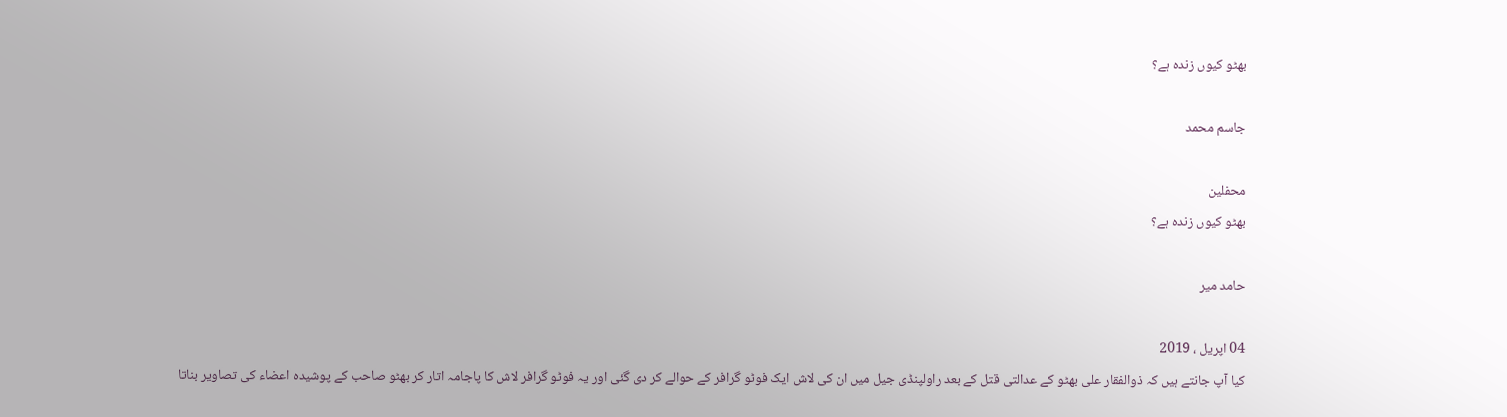بھٹو کیوں زندہ ہے؟

جاسم محمد

محفلین
بھٹو کیوں زندہ ہے؟

حامد میر

04 اپریل ، 2019
کیا آپ جانتے ہیں کہ ذوالفقار علی بھٹو کے عدالتی قتل کے بعد راولپنڈی جیل میں ان کی لاش ایک فوٹو گرافر کے حوالے کر دی گئی اور یہ فوٹو گرافر لاش کا پاجامہ اتار کر بھٹو صاحب کے پوشیدہ اعضاء کی تصاویر بناتا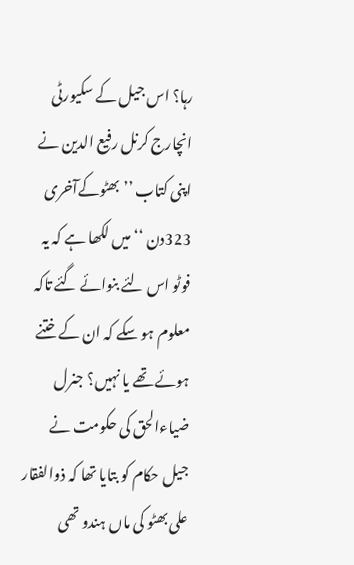رہا؟ اس جیل کے سکیورٹی انچارج کرنل رفیع الدین نے اپنی کتاب ’’بھٹوکےآخری 323دن ‘‘میں لکھا ہے کہ یہ فوٹو اس لئے بنوائے گئے تاکہ معلوم ہو سکے کہ ان کے ختنے ہوئے تھے یا نہیں؟ جنرل ضیاءالحق کی حکومت نے جیل حکام کو بتایا تھا کہ ذوالفقار علی بھٹو کی ماں ہندو تھی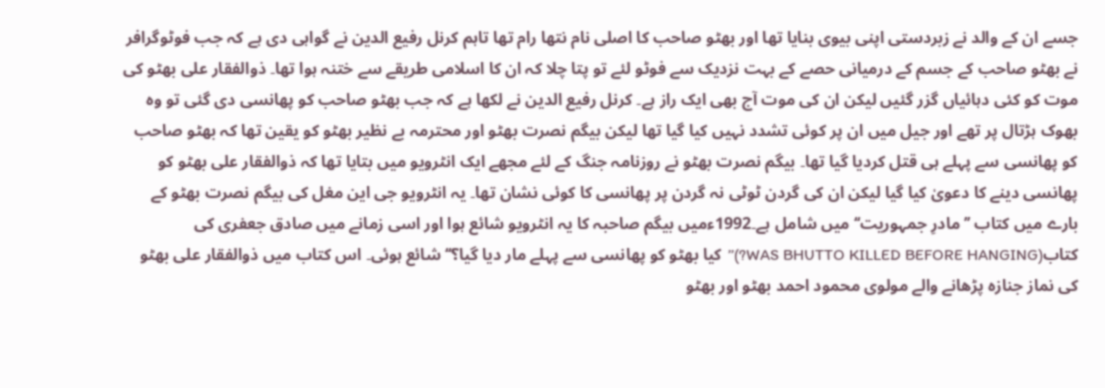جسے ان کے والد نے زبردستی اپنی بیوی بنایا تھا اور بھٹو صاحب کا اصلی نام نتھا رام تھا تاہم کرنل رفیع الدین نے گواہی دی ہے کہ جب فوٹوگرافر نے بھٹو صاحب کے جسم کے درمیانی حصے کے بہت نزدیک سے فوٹو لئے تو پتا چلا کہ ان کا اسلامی طریقے سے ختنہ ہوا تھا۔ ذوالفقار علی بھٹو کی موت کو کئی دہائیاں گزر گئیں لیکن ان کی موت آج بھی ایک راز ہے۔ کرنل رفیع الدین نے لکھا ہے کہ جب بھٹو صاحب کو پھانسی دی گئی تو وہ بھوک ہڑتال پر تھے اور جیل میں ان پر کوئی تشدد نہیں کیا گیا تھا لیکن بیگم نصرت بھٹو اور محترمہ بے نظیر بھٹو کو یقین تھا کہ بھٹو صاحب کو پھانسی سے پہلے ہی قتل کردیا گیا تھا۔ بیگم نصرت بھٹو نے روزنامہ جنگ کے لئے مجھے ایک انٹرویو میں بتایا تھا کہ ذوالفقار علی بھٹو کو پھانسی دینے کا دعویٰ کیا گیا لیکن ان کی گردن ٹوٹی نہ گردن پر پھانسی کا کوئی نشان تھا۔ یہ انٹرویو جی این مغل کی بیگم نصرت بھٹو کے بارے میں کتاب ’’مادرِ جمہوریت‘‘ میں شامل ہے۔1992ءمیں بیگم صاحبہ کا یہ انٹرویو شائع ہوا اور اسی زمانے میں صادق جعفری کی کتاب(WAS BHUTTO KILLED BEFORE HANGING?)’’کیا بھٹو کو پھانسی سے پہلے مار دیا گیا؟‘‘شائع ہوئی۔ اس کتاب میں ذوالفقار علی بھٹو کی نماز جنازہ پڑھانے والے مولوی محمود احمد بھٹو اور بھٹو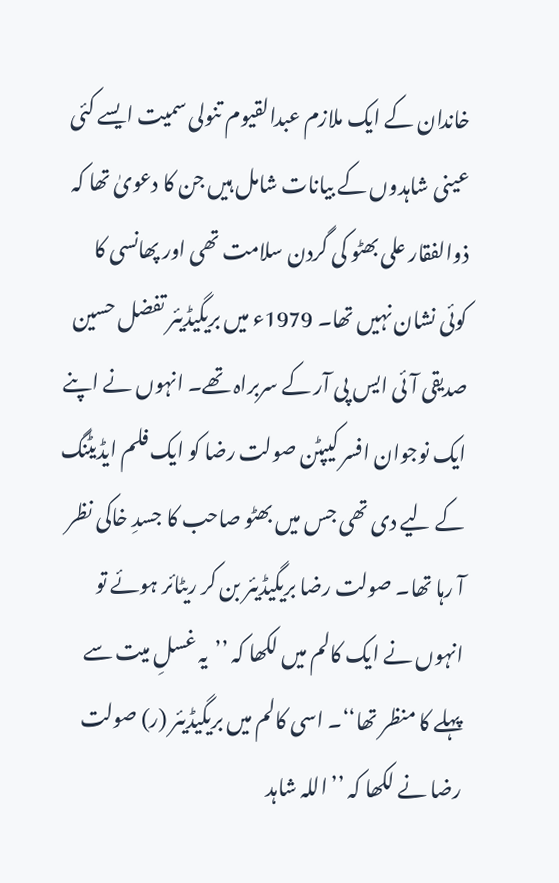خاندان کے ایک ملازم عبدالقیوم تنولی سمیت ایسے کئی عینی شاہدوں کے بیانات شامل ہیں جن کا دعویٰ تھا کہ ذوالفقار علی بھٹو کی گردن سلامت تھی اور پھانسی کا کوئی نشان نہیں تھا۔ 1979ء میں بریگیڈیئر تفضل حسین صدیقی آئی ایس پی آر کے سربراہ تھے۔ انہوں نے اپنے ایک نوجوان افسر کیپٹن صولت رضا کو ایک فلم ایڈیٹنگ کے لیے دی تھی جس میں بھٹو صاحب کا جسدِ خاکی نظر آ رہا تھا۔ صولت رضا بریگیڈیئر بن کر ریٹائر ہوئے تو انہوں نے ایک کالم میں لکھا کہ ’’یہ غسلِ میت سے پہلے کا منظر تھا‘‘۔ اسی کالم میں بریگیڈیئر (ر) صولت رضا نے لکھا کہ ’’اللہ شاہد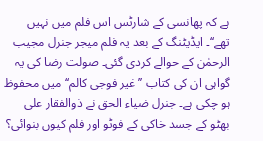ہے کہ پھانسی کے شارٹس اس فلم میں نہیں تھے‘‘۔ ایڈیٹنگ کے بعد یہ فلم میجر جنرل مجیب الرحمٰن کے حوالے کردی گئی۔ صولت رضا کی یہ گواہی ان کی کتاب ’’غیر فوجی کالم‘‘ میں محفوظ ہو چکی ہے۔ جنرل ضیاء الحق نے ذوالفقار علی بھٹو کے جسد خاکی کے فوٹو اور فلم کیوں بنوائی؟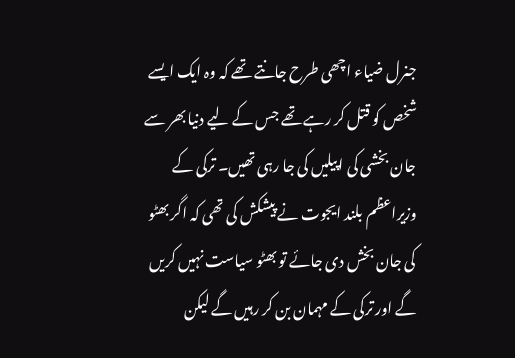جنرل ضیاء اچھی طرح جانتے تھے کہ وہ ایک ایسے شخص کو قتل کر رہے تھے جس کے لیے دنیا بھر سے جان بخشی کی اپیلیں کی جا رہی تھیں۔ ترکی کے وزیراعظم بلند ایجوت نے پیشکش کی تھی کہ اگر بھٹو کی جان بخش دی جائے تو بھٹو سیاست نہیں کریں گے اور ترکی کے مہمان بن کر رہیں گے لیکن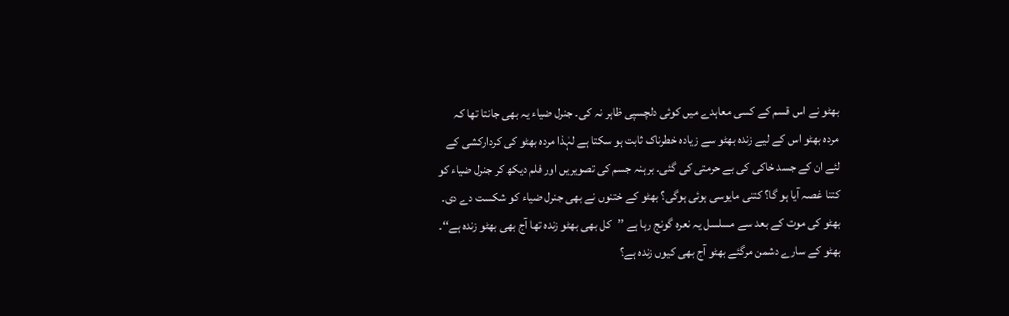بھٹو نے اس قسم کے کسی معاہدے میں کوئی دلچسپی ظاہر نہ کی۔ جنرل ضیاء یہ بھی جانتا تھا کہ مردہ بھٹو اس کے لیے زندہ بھٹو سے زیادہ خطرناک ثابت ہو سکتا ہے لہٰذا مردہ بھٹو کی کردارکشی کے لئے ان کے جسد خاکی کی بے حرمتی کی گئی۔ برہنہ جسم کی تصویریں اور فلم دیکھ کر جنرل ضیاء کو کتنا غصہ آیا ہو گا؟ کتنی مایوسی ہوئی ہوگی؟ بھٹو کے ختنوں نے بھی جنرل ضیاء کو شکست دے دی۔ بھٹو کی موت کے بعد سے مسلسل یہ نعرہ گونج رہا ہے ’’کل بھی بھٹو زندہ تھا آج بھی بھٹو زندہ ہے‘‘۔ بھٹو کے سارے دشمن مرگئے بھٹو آج بھی کیوں زندہ ہے؟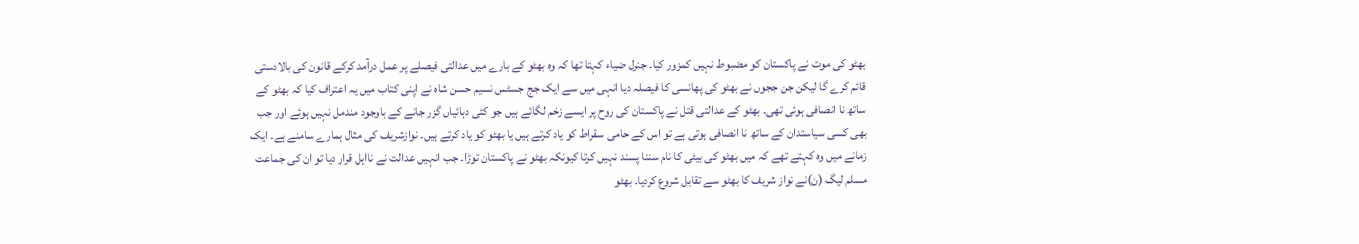بھٹو کی موت نے پاکستان کو مضبوط نہیں کمزور کیا۔ جنرل ضیاء کہتا تھا کہ وہ بھٹو کے بارے میں عدالتی فیصلے پر عمل درآمد کرکے قانون کی بالادستی قائم کرے گا لیکن جن ججوں نے بھٹو کی پھانسی کا فیصلہ دیا انہی میں سے ایک جج جسٹس نسیم حسن شاہ نے اپنی کتاب میں یہ اعتراف کیا کہ بھٹو کے ساتھ نا انصافی ہوئی تھی۔ بھٹو کے عدالتی قتل نے پاکستان کی روح پر ایسے زخم لگائے ہیں جو کئی دہائیاں گزر جانے کے باوجود مندمل نہیں ہوئے اور جب بھی کسی سیاستدان کے ساتھ نا انصافی ہوتی ہے تو اس کے حامی سقراط کو یاد کرتے ہیں یا بھٹو کو یاد کرتے ہیں۔ نوازشریف کی مثال ہمارے سامنے ہے۔ ایک زمانے میں وہ کہتے تھے کہ میں بھٹو کی بیٹی کا نام سننا پسند نہیں کرتا کیونکہ بھٹو نے پاکستان توڑا۔ جب انہیں عدالت نے نااہل قرار دیا تو ان کی جماعت مسلم لیگ (ن)نے نواز شریف کا بھٹو سے تقابل شروع کردیا۔ بھٹو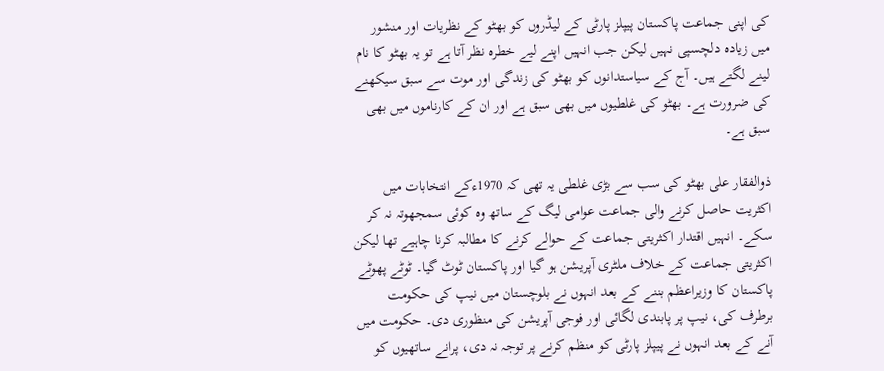کی اپنی جماعت پاکستان پیپلز پارٹی کے لیڈروں کو بھٹو کے نظریات اور منشور میں زیادہ دلچسپی نہیں لیکن جب انہیں اپنے لیے خطرہ نظر آتا ہے تو یہ بھٹو کا نام لینے لگتے ہیں۔ آج کے سیاستدانوں کو بھٹو کی زندگی اور موت سے سبق سیکھنے کی ضرورت ہے۔ بھٹو کی غلطیوں میں بھی سبق ہے اور ان کے کارناموں میں بھی سبق ہے۔

ذوالفقار علی بھٹو کی سب سے بڑی غلطی یہ تھی کہ 1970ءکے انتخابات میں اکثریت حاصل کرنے والی جماعت عوامی لیگ کے ساتھ وہ کوئی سمجھوتہ نہ کر سکے۔ انہیں اقتدار اکثریتی جماعت کے حوالے کرنے کا مطالبہ کرنا چاہیے تھا لیکن اکثریتی جماعت کے خلاف ملٹری آپریشن ہو گیا اور پاکستان ٹوٹ گیا۔ ٹوٹے پھوٹے پاکستان کا وزیراعظم بننے کے بعد انہوں نے بلوچستان میں نیپ کی حکومت برطرف کی، نیپ پر پابندی لگائی اور فوجی آپریشن کی منظوری دی۔ حکومت میں آنے کے بعد انہوں نے پیپلز پارٹی کو منظم کرنے پر توجہ نہ دی، پرانے ساتھیوں کو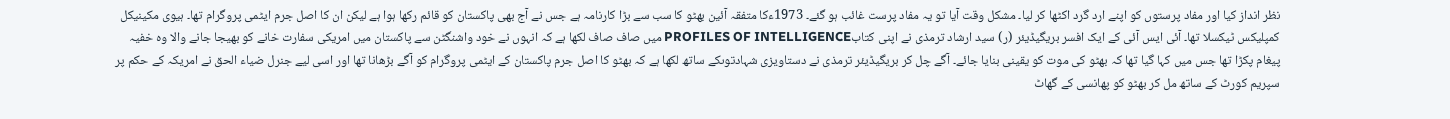نظر انداز کیا اور مفاد پرستوں کو اپنے ارد گرد اکٹھا کر لیا۔ مشکل وقت آیا تو یہ مفاد پرست غائب ہو گئے۔ 1973ءکا متفقہ آئین بھٹو کا سب سے بڑا کارنامہ ہے جس نے آج بھی پاکستان کو قائم رکھا ہوا ہے لیکن ان کا اصل جرم ایٹمی پروگرام تھا۔ ہیوی مکینیکل کمپلیکس ٹیکسلا تھا۔ آئی ایس آئی کے ایک افسر بریگیڈیئر (ر) سید ارشاد ترمذی نے اپنی کتابPROFILES OF INTELLIGENCE میں صاف صاف لکھا ہے کہ انہوں نے خود واشنگٹن سے پاکستان میں امریکی سفارت خانے کو بھیجا جانے والا وہ خفیہ پیغام پکڑا تھا جس میں کہا گیا تھا کہ بھٹو کی موت کو یقینی بنایا جائے۔ آگے چل کر بریگیڈیئر ترمذی نے دستاویزی شہادتوںکے ساتھ لکھا ہے کہ بھٹو کا اصل جرم پاکستان کے ایٹمی پروگرام کو آگے بڑھانا تھا اور اسی لیے جنرل ضیاء الحق نے امریکہ کے حکم پر سپریم کورٹ کے ساتھ مل کر بھٹو کو پھانسی کے گھاٹ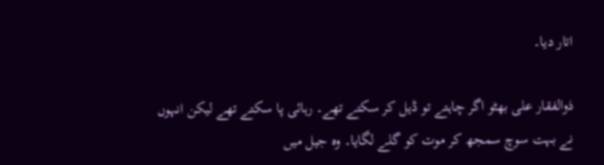اتار دیا۔

ذوالفقار علی بھٹو اگر چاہتے تو ڈیل کر سکتے تھے۔ رہائی پا سکتے تھے لیکن انہوں نے بہت سوچ سمجھ کر موت کو گلے لگایا۔ وہ جیل میں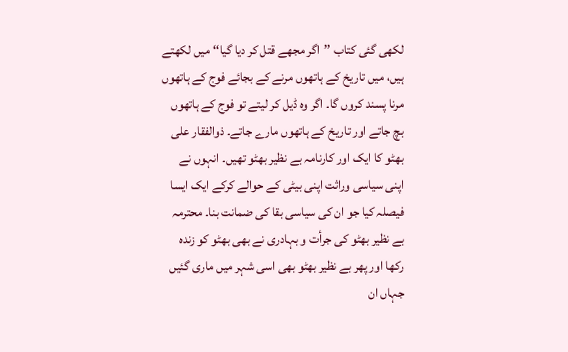لکھی گئی کتاب ’’اگر مجھے قتل کر دیا گیا‘‘ میں لکھتے ہیں، میں تاریخ کے ہاتھوں مرنے کے بجائے فوج کے ہاتھوں مرنا پسند کروں گا۔ اگر وہ ڈیل کر لیتے تو فوج کے ہاتھوں بچ جاتے اور تاریخ کے ہاتھوں مارے جاتے۔ ذوالفقار علی بھٹو کا ایک اور کارنامہ بے نظیر بھٹو تھیں۔ انہوں نے اپنی سیاسی وراثت اپنی بیٹی کے حوالے کرکے ایک ایسا فیصلہ کیا جو ان کی سیاسی بقا کی ضمانت بنا۔ محترمہ بے نظیر بھٹو کی جرأت و بہادری نے بھی بھٹو کو زندہ رکھا اور پھر بے نظیر بھٹو بھی اسی شہر میں ماری گئیں جہاں ان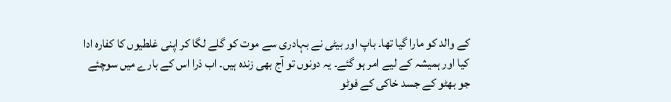کے والد کو مارا گیا تھا۔ باپ اور بیٹی نے بہادری سے موت کو گلے لگا کر اپنی غلطیوں کا کفارہ ادا کیا اور ہمیشہ کے لیے امر ہو گئے۔ یہ دونوں تو آج بھی زندہ ہیں۔ اب ذرا اس کے بارے میں سوچئے جو بھٹو کے جسد خاکی کے فوٹو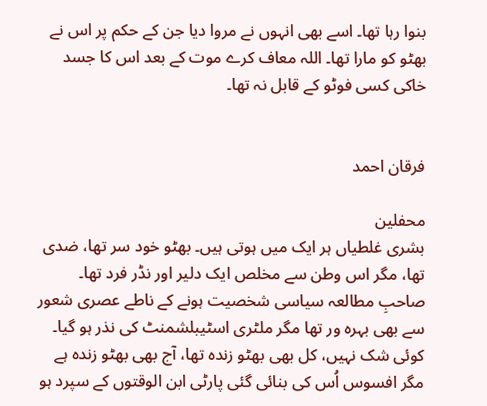بنوا رہا تھا۔ اسے بھی انہوں نے مروا دیا جن کے حکم پر اس نے بھٹو کو مارا تھا۔ اللہ معاف کرے موت کے بعد اس کا جسد خاکی کسی فوٹو کے قابل نہ تھا۔


فرقان احمد

محفلین
بشری غلطیاں ہر ایک میں ہوتی ہیں۔ بھٹو خود سر تھا، ضدی تھا، مگر اس وطن سے مخلص ایک دلیر اور نڈر فرد تھا۔ صاحبِ مطالعہ سیاسی شخصیت ہونے کے ناطے عصری شعور سے بھی بہرہ ور تھا مگر ملٹری اسٹیبلشمنٹ کی نذر ہو گیا۔ کوئی شک نہیں، کل بھی بھٹو زندہ تھا، آج بھی بھٹو زندہ ہے مگر افسوس اُس کی بنائی گئی پارٹی ابن الوقتوں کے سپرد ہو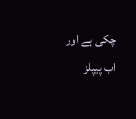چکی ہے اور اب پیپلز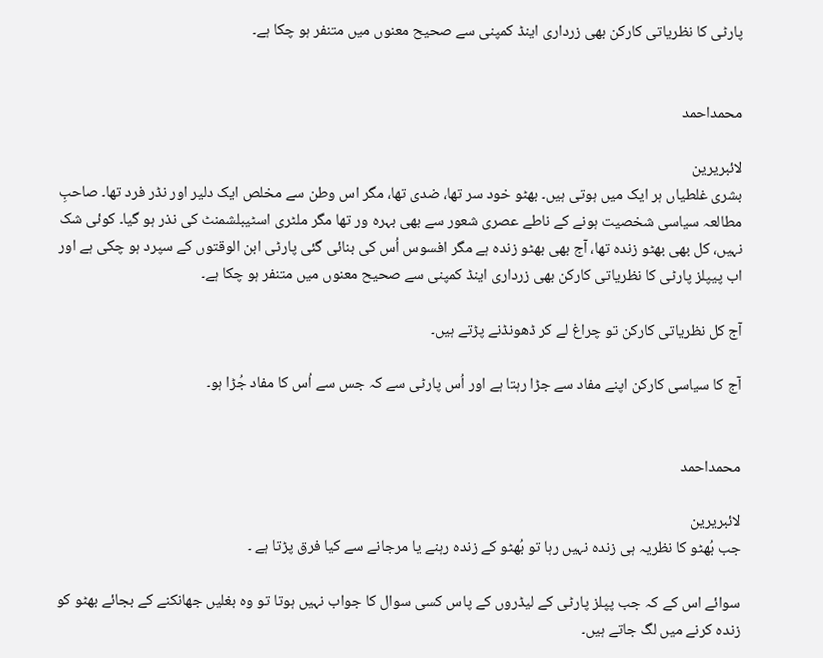پارٹی کا نظریاتی کارکن بھی زرداری اینڈ کمپنی سے صحیح معنوں میں متنفر ہو چکا ہے۔


محمداحمد

لائبریرین
بشری غلطیاں ہر ایک میں ہوتی ہیں۔ بھٹو خود سر تھا، ضدی تھا، مگر اس وطن سے مخلص ایک دلیر اور نڈر فرد تھا۔ صاحبِ مطالعہ سیاسی شخصیت ہونے کے ناطے عصری شعور سے بھی بہرہ ور تھا مگر ملٹری اسٹیبلشمنٹ کی نذر ہو گیا۔ کوئی شک نہیں، کل بھی بھٹو زندہ تھا، آج بھی بھٹو زندہ ہے مگر افسوس اُس کی بنائی گئی پارٹی ابن الوقتوں کے سپرد ہو چکی ہے اور اب پیپلز پارٹی کا نظریاتی کارکن بھی زرداری اینڈ کمپنی سے صحیح معنوں میں متنفر ہو چکا ہے۔

آج کل نظریاتی کارکن تو چراغ لے کر ڈھونڈنے پڑتے ہیں۔

آج کا سیاسی کارکن اپنے مفاد سے جڑا رہتا ہے اور اُس پارٹی سے کہ جس سے اُس کا مفاد جُڑا ہو۔


محمداحمد

لائبریرین
جب بُھٹو کا نظریہ ہی زندہ نہیں رہا تو بُھٹو کے زندہ رہنے یا مرجانے سے کیا فرق پڑتا ہے ۔

سوائے اس کے کہ جب پپلز پارٹی کے لیڈروں کے پاس کسی سوال کا جواب نہیں ہوتا تو وہ بغلیں جھانکنے کے بجائے بھٹو کو زندہ کرنے میں لگ جاتے ہیں۔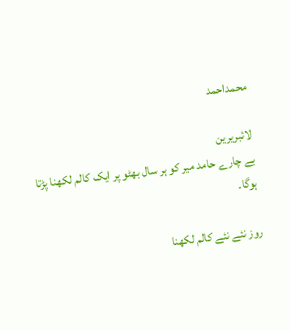محمداحمد

لائبریرین
بے چارے حامد میر کو ہر سال بھٹو پر ایک کالم لکھنا پڑتا ہوگا۔

روز نئے نئے کالم لکھنا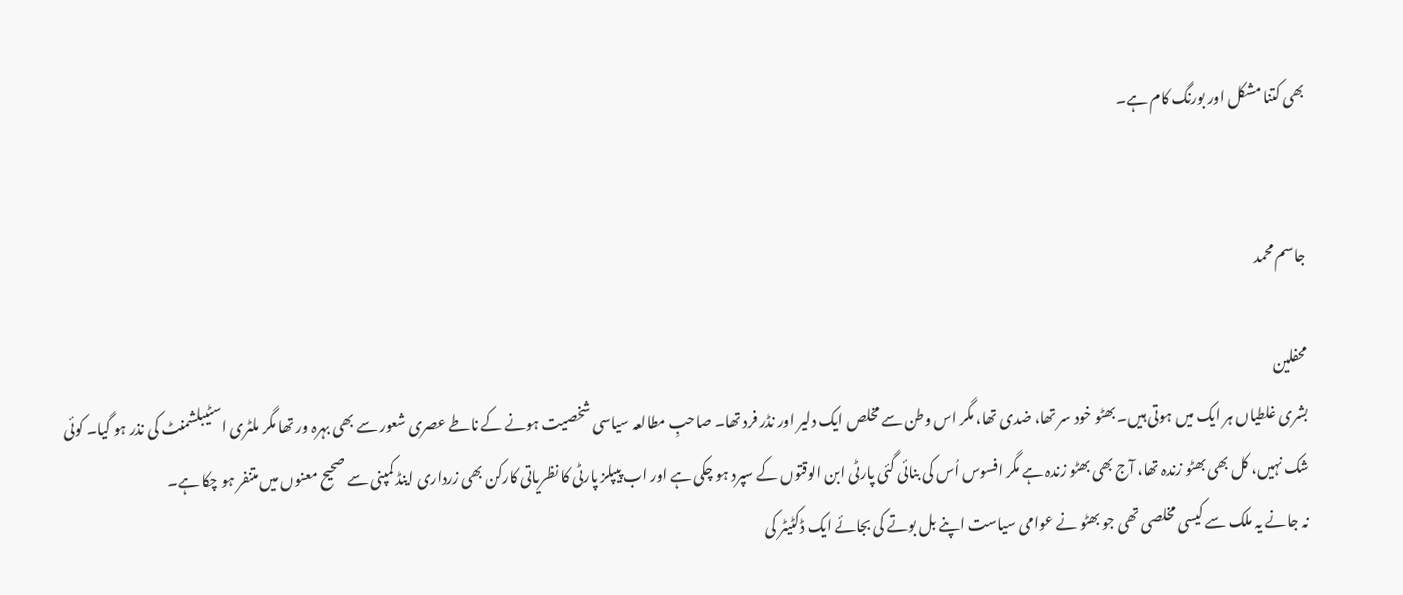بھی کتنا مشکل اور بورنگ کام ہے۔


جاسم محمد

محفلین
بشری غلطیاں ہر ایک میں ہوتی ہیں۔ بھٹو خود سر تھا، ضدی تھا، مگر اس وطن سے مخلص ایک دلیر اور نڈر فرد تھا۔ صاحبِ مطالعہ سیاسی شخصیت ہونے کے ناطے عصری شعور سے بھی بہرہ ور تھا مگر ملٹری اسٹیبلشمنٹ کی نذر ہو گیا۔ کوئی شک نہیں، کل بھی بھٹو زندہ تھا، آج بھی بھٹو زندہ ہے مگر افسوس اُس کی بنائی گئی پارٹی ابن الوقتوں کے سپرد ہو چکی ہے اور اب پیپلز پارٹی کا نظریاتی کارکن بھی زرداری اینڈ کمپنی سے صحیح معنوں میں متنفر ہو چکا ہے۔
نہ جانے یہ ملک سے کیسی مخلصی تھی جو بھٹو نے عوامی سیاست اپنے بل بوتے کی بجائے ایک ڈکٹیٹر کی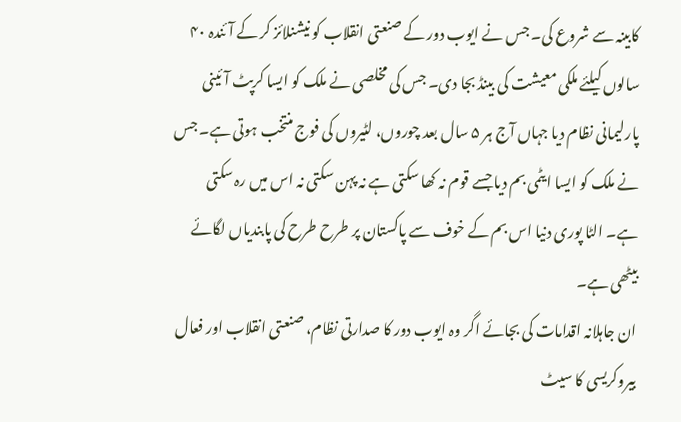کابینہ سے شروع کی۔ جس نے ایوب دور کے صنعتی انقلاب کو نیشنلائز کر کے آئندہ ۴۰ سالوں کیلئے ملکی معیشت کی بینڈ بجا دی۔ جس کی مخلصی نے ملک کو ایسا کرپٹ آئینی پارلیمانی نظام دیا جہاں آج ہر ۵ سال بعد چوروں، لٹیروں کی فوج منتخب ہوتی ہے۔ جس نے ملک کو ایسا ایٹمی بم دیا جسے قوم نہ کھا سکتی ہے نہ پہن سکتی نہ اس میں رہ سکتی ہے۔ الٹا پوری دنیا اس بم کے خوف سے پاکستان پر طرح طرح کی پابندیاں لگائے بیٹھی ہے۔
ان جاہلانہ اقدامات کی بجائے اگر وہ ایوب دور کا صدارتی نظام، صنعتی انقلاب اور فعال بیروکریسی کا سیٹ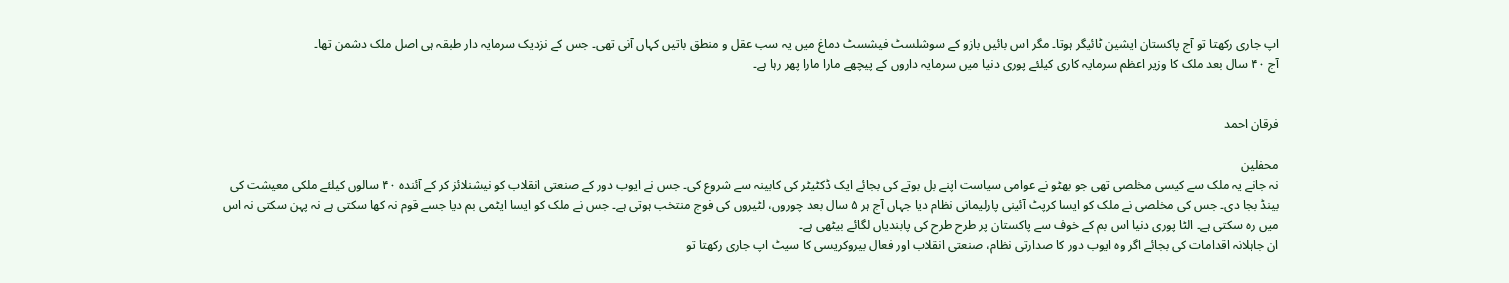اپ جاری رکھتا تو آج پاکستان ایشین ٹائیگر ہوتا۔ مگر اس بائیں بازو کے سوشلسٹ فیشسٹ دماغ میں یہ سب عقل و منطق باتیں کہاں آنی تھی۔ جس کے نزدیک سرمایہ دار طبقہ ہی اصل ملک دشمن تھا۔
آج ۴۰ سال بعد ملک کا وزیر اعظم سرمایہ کاری کیلئے پوری دنیا میں سرمایہ داروں کے پیچھے مارا مارا پھر رہا ہے۔


فرقان احمد

محفلین
نہ جانے یہ ملک سے کیسی مخلصی تھی جو بھٹو نے عوامی سیاست اپنے بل بوتے کی بجائے ایک ڈکٹیٹر کی کابینہ سے شروع کی۔ جس نے ایوب دور کے صنعتی انقلاب کو نیشنلائز کر کے آئندہ ۴۰ سالوں کیلئے ملکی معیشت کی بینڈ بجا دی۔ جس کی مخلصی نے ملک کو ایسا کرپٹ آئینی پارلیمانی نظام دیا جہاں آج ہر ۵ سال بعد چوروں، لٹیروں کی فوج منتخب ہوتی ہے۔ جس نے ملک کو ایسا ایٹمی بم دیا جسے قوم نہ کھا سکتی ہے نہ پہن سکتی نہ اس میں رہ سکتی ہے۔ الٹا پوری دنیا اس بم کے خوف سے پاکستان پر طرح طرح کی پابندیاں لگائے بیٹھی ہے۔
ان جاہلانہ اقدامات کی بجائے اگر وہ ایوب دور کا صدارتی نظام، صنعتی انقلاب اور فعال بیروکریسی کا سیٹ اپ جاری رکھتا تو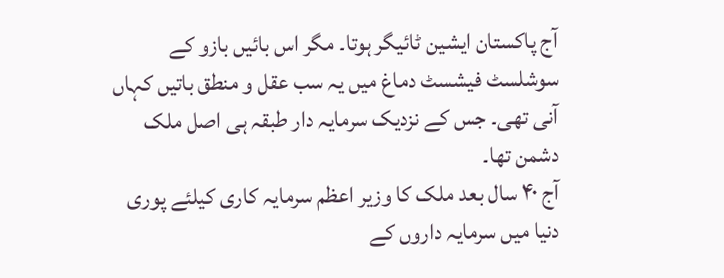آج پاکستان ایشین ٹائیگر ہوتا۔ مگر اس بائیں بازو کے سوشلسٹ فیشسٹ دماغ میں یہ سب عقل و منطق باتیں کہاں آنی تھی۔ جس کے نزدیک سرمایہ دار طبقہ ہی اصل ملک دشمن تھا۔
آج ۴۰ سال بعد ملک کا وزیر اعظم سرمایہ کاری کیلئے پوری دنیا میں سرمایہ داروں کے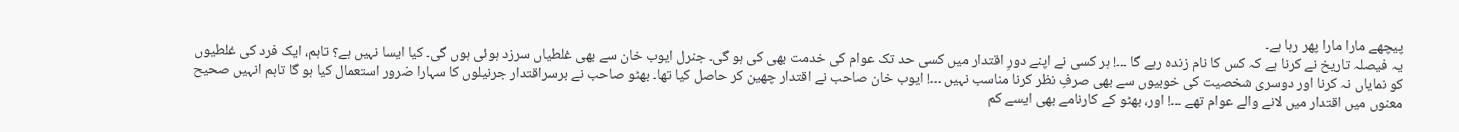پیچھے مارا مارا پھر رہا ہے۔
یہ فیصلہ تاریخ نے کرنا ہے کہ کس کا نام زندہ رہے گا ۔۔۔! ہر کسی نے اپنے دورِ اقتدار میں کسی حد تک عوام کی خدمت بھی کی ہو گی۔ جنرل ایوب خان سے بھی غلطیاں سرزد ہوئی ہوں گی۔ کیا ایسا نہیں ہے؟ تاہم، ایک فرد کی غلطیوں کو نمایاں نہ کرنا اور دوسری شخصیت کی خوبیوں سے بھی صرفِ نظر کرنا مناسب نہیں ۔۔۔! ایوب خان صاحب نے اقتدار چھین کر حاصل کیا تھا۔ بھٹو صاحب نے برسراقتدار جرنیلوں کا سہارا ضرور استعمال کیا ہو گا تاہم انہیں صحیح معنوں میں اقتدار میں لانے والے عوام تھے ۔۔۔! اور، بھٹو کے کارنامے بھی ایسے کم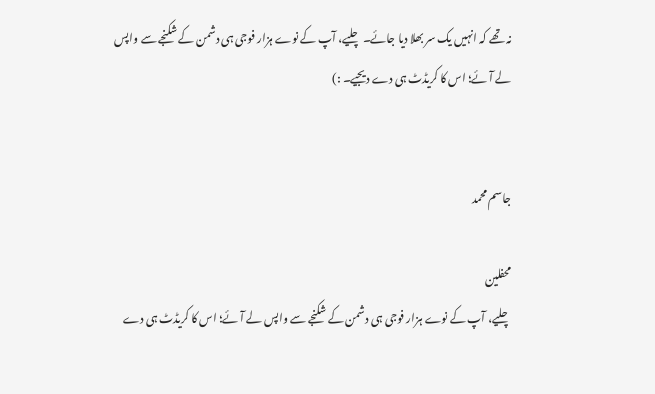نہ تھے کہ انہیں یک سر بھلا دیا جائے۔ چلیے، آپ کے نوے ہزار فوجی ہی دشمن کے شکنجے سے واپس لے آئے؛ اس کا کریڈٹ ہی دے دیجیے۔ :)


جاسم محمد

محفلین
چلیے، آپ کے نوے ہزار فوجی ہی دشمن کے شکنجے سے واپس لے آئے؛ اس کا کریڈٹ ہی دے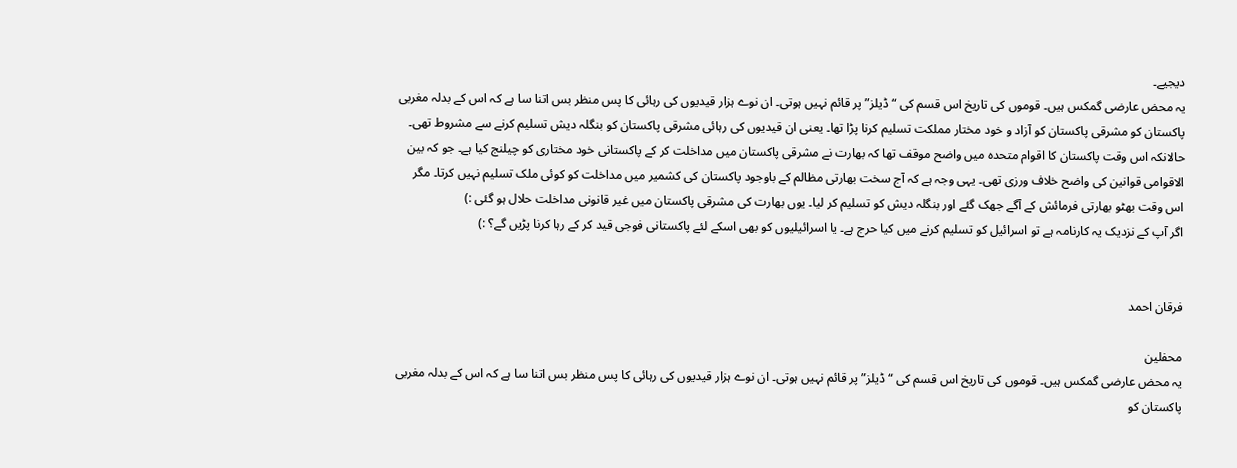دیجیے۔
یہ محض عارضی گمکس ہیں۔ قوموں کی تاریخ اس قسم کی “ڈیلز” پر قائم نہیں ہوتی۔ ان نوے ہزار قیدیوں کی رہائی کا پس منظر بس اتنا سا ہے کہ اس کے بدلہ مغربی پاکستان کو مشرقی پاکستان کو آزاد و خود مختار مملکت تسلیم کرنا پڑا تھا۔ یعنی ان قیدیوں کی رہائی مشرقی پاکستان کو بنگلہ دیش تسلیم کرنے سے مشروط تھی۔ حالانکہ اس وقت پاکستان کا اقوام متحدہ میں واضح موقف تھا کہ بھارت نے مشرقی پاکستان میں مداخلت کر کے پاکستانی خود مختاری کو چیلنج کیا ہے۔ جو کہ بین الاقوامی قوانین کی واضح خلاف ورزی تھی۔ یہی وجہ ہے کہ آج سخت بھارتی مظالم کے باوجود پاکستان کی کشمیر میں مداخلت کو کوئی ملک تسلیم نہیں کرتا۔ مگر اس وقت بھٹو بھارتی فرمائش کے آگے جھک گئے اور بنگلہ دیش کو تسلیم کر لیا۔ یوں بھارت کی مشرقی پاکستان میں غیر قانونی مداخلت حلال ہو گئی :)
اگر آپ کے نزدیک یہ کارنامہ ہے تو اسرائیل کو تسلیم کرنے میں کیا حرج ہے۔ یا اسرائیلیوں کو بھی اسکے لئے پاکستانی فوجی قید کر کے رہا کرنا پڑیں گے؟ :)


فرقان احمد

محفلین
یہ محض عارضی گمکس ہیں۔ قوموں کی تاریخ اس قسم کی “ڈیلز” پر قائم نہیں ہوتی۔ ان نوے ہزار قیدیوں کی رہائی کا پس منظر بس اتنا سا ہے کہ اس کے بدلہ مغربی پاکستان کو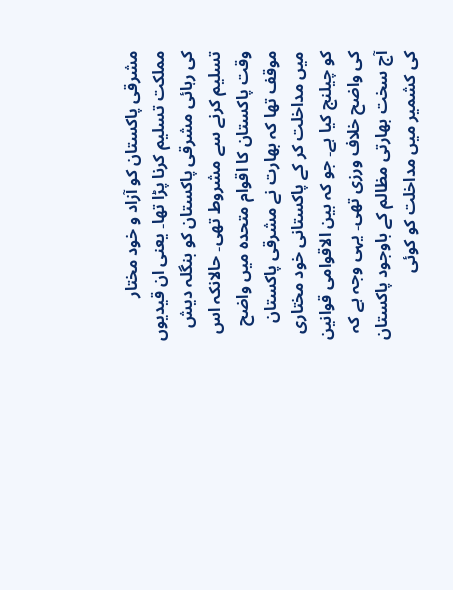مشرقی پاکستان کو آزاد و خود مختار مملکت تسلیم کرنا پڑا تھا۔ یعنی ان قیدیوں کی رہائی مشرقی پاکستان کو بنگلہ دیش تسلیم کرنے سے مشروط تھی۔ حالانکہ اس وقت پاکستان کا اقوام متحدہ میں واضح موقف تھا کہ بھارت نے مشرقی پاکستان میں مداخلت کر کے پاکستانی خود مختاری کو چیلنج کیا ہے۔ جو کہ بین الاقوامی قوانین کی واضح خلاف ورزی تھی۔ یہی وجہ ہے کہ آج سخت بھارتی مظالم کے باوجود پاکستان کی کشمیر میں مداخلت کو کوئی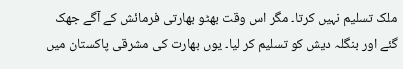ملک تسلیم نہیں کرتا۔ مگر اس وقت بھٹو بھارتی فرمائش کے آگے جھک گئے اور بنگلہ دیش کو تسلیم کر لیا۔ یوں بھارت کی مشرقی پاکستان میں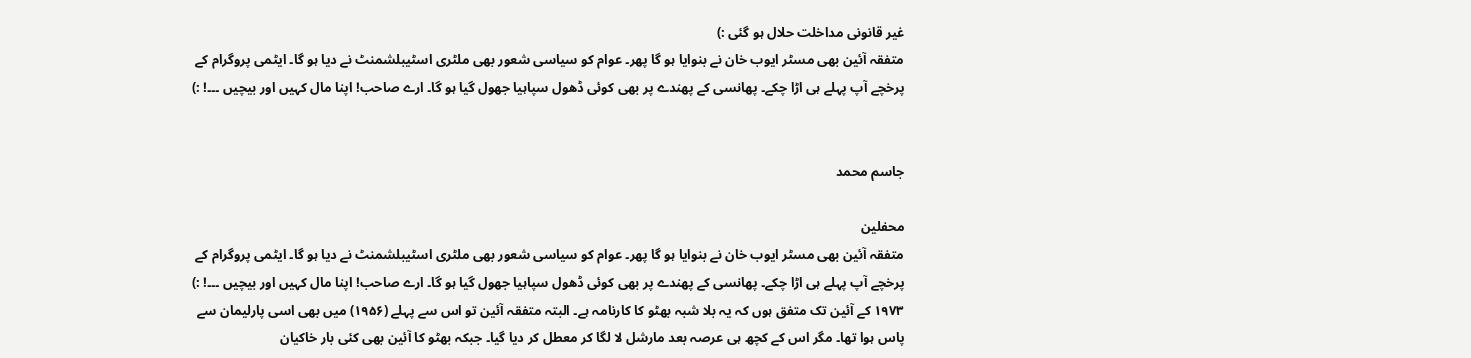غیر قانونی مداخلت حلال ہو گئی :)
متفقہ آئین بھی مسٹر ایوب خان نے بنوایا ہو گا پھر۔ عوام کو سیاسی شعور بھی ملٹری اسٹیبلشمنٹ نے دیا ہو گا۔ ایٹمی پروگرام کے پرخچے آپ پہلے ہی اڑا چکے۔ پھانسی کے پھندے پر بھی کوئی ڈھول سپاہیا جھول گیا ہو گا۔ ارے صاحب! اپنا مال کہیں اور بیچیں ۔۔۔! :)


جاسم محمد

محفلین
متفقہ آئین بھی مسٹر ایوب خان نے بنوایا ہو گا پھر۔ عوام کو سیاسی شعور بھی ملٹری اسٹیبلشمنٹ نے دیا ہو گا۔ ایٹمی پروگرام کے پرخچے آپ پہلے ہی اڑا چکے۔ پھانسی کے پھندے پر بھی کوئی ڈھول سپاہیا جھول گیا ہو گا۔ ارے صاحب! اپنا مال کہیں اور بیچیں ۔۔۔! :)
۱۹۷۳ کے آئین تک متفق ہوں کہ یہ بلا شبہ بھٹو کا کارنامہ ہے۔ البتہ متفقہ آئین تو اس سے پہلے (۱۹۵۶) میں بھی اسی پارلیمان سے پاس ہوا تھا۔ مگر اس کے کچھ ہی عرصہ بعد مارشل لا لگا کر معطل کر دیا گیا۔ جبکہ بھٹو کا آئین بھی کئی بار خاکیان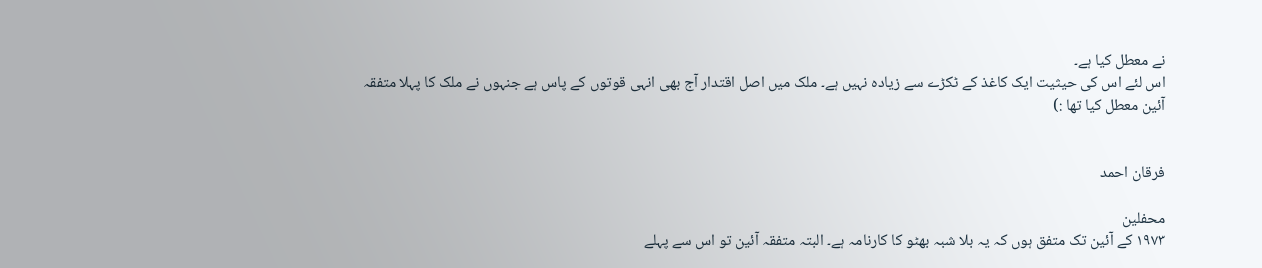نے معطل کیا ہے۔
اس لئے اس کی حیثیت ایک کاغذ کے ٹکڑے سے زیادہ نہیں ہے۔ ملک میں اصل اقتدار آج بھی انہی قوتوں کے پاس ہے جنہوں نے ملک کا پہلا متفقہ آئین معطل کیا تھا :)


فرقان احمد

محفلین
۱۹۷۳ کے آئین تک متفق ہوں کہ یہ بلا شبہ بھٹو کا کارنامہ ہے۔ البتہ متفقہ آئین تو اس سے پہلے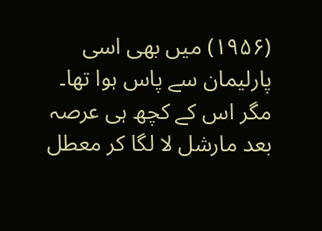(۱۹۵۶) میں بھی اسی پارلیمان سے پاس ہوا تھا۔ مگر اس کے کچھ ہی عرصہ بعد مارشل لا لگا کر معطل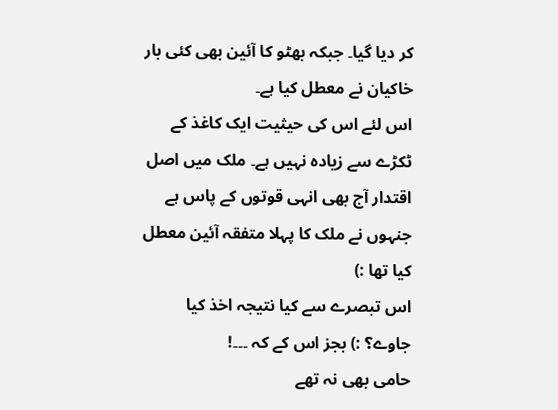کر دیا گیا۔ جبکہ بھٹو کا آئین بھی کئی بار خاکیان نے معطل کیا ہے۔
اس لئے اس کی حیثیت ایک کاغذ کے ٹکڑے سے زیادہ نہیں ہے۔ ملک میں اصل اقتدار آج بھی انہی قوتوں کے پاس ہے جنہوں نے ملک کا پہلا متفقہ آئین معطل کیا تھا :)
اس تبصرے سے کیا نتیجہ اخذ کیا جاوے؟ :) بجز اس کے کہ ۔۔۔!
حامی بھی نہ تھے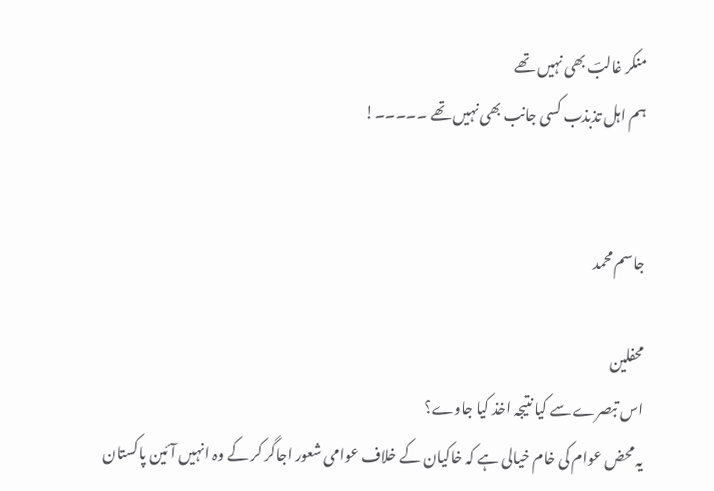منکر غالبؔ بھی نہیں تھے
ہم اہل تذبذب کسی جانب بھی نہیں تھے ۔۔۔۔۔!


جاسم محمد

محفلین
اس تبصرے سے کیا نتیجہ اخذ کیا جاوے؟
یہ محض عوام کی خام خیالی ہے کہ خاکیان کے خلاف عوامی شعور اجاگر کر کے وہ انہیں آئین پاکستان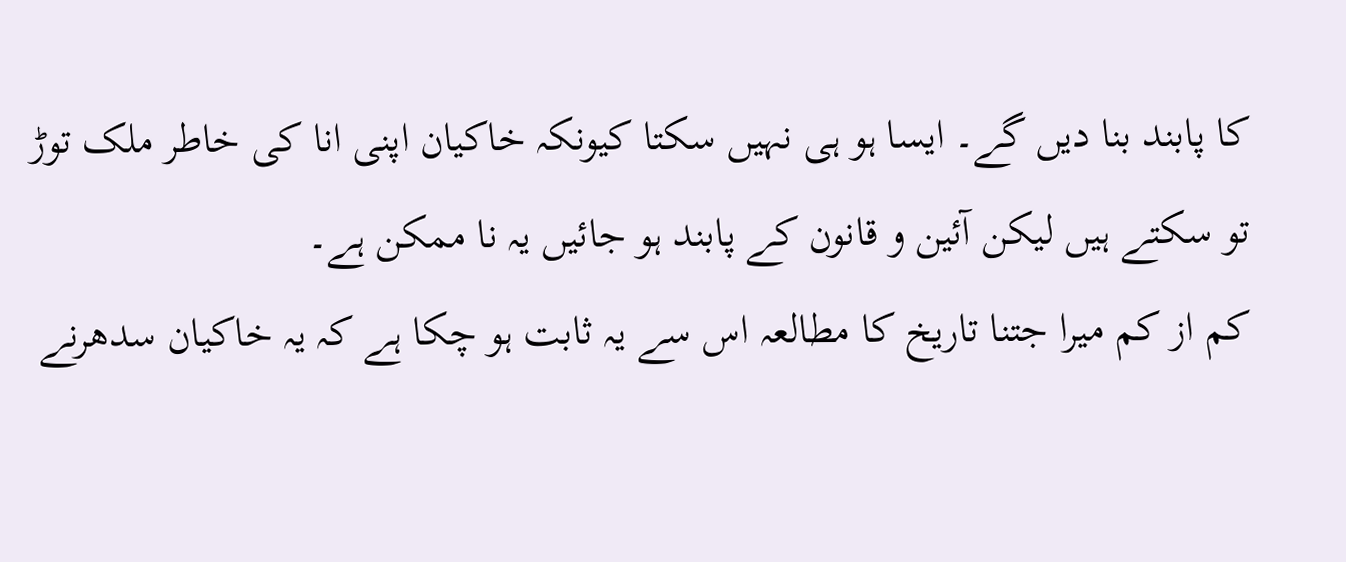کا پابند بنا دیں گے۔ ایسا ہو ہی نہیں سکتا کیونکہ خاکیان اپنی انا کی خاطر ملک توڑ تو سکتے ہیں لیکن آئین و قانون کے پابند ہو جائیں یہ نا ممکن ہے۔
کم از کم میرا جتنا تاریخ کا مطالعہ اس سے یہ ثابت ہو چکا ہے کہ یہ خاکیان سدھرنے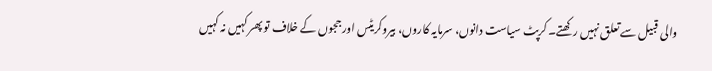والی قبیل سے تعلق نہیں رکھتے۔ کرپٹ سیاست دانوں، سرمایہ کاروں، بیروکریٹس اور ججوں کے خلاف تو پھر کہیں نہ کہیں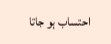احتساب ہو جاتا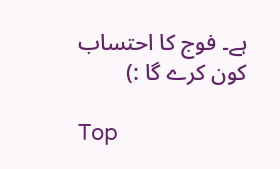ہے۔ فوج کا احتساب کون کرے گا :)

Top